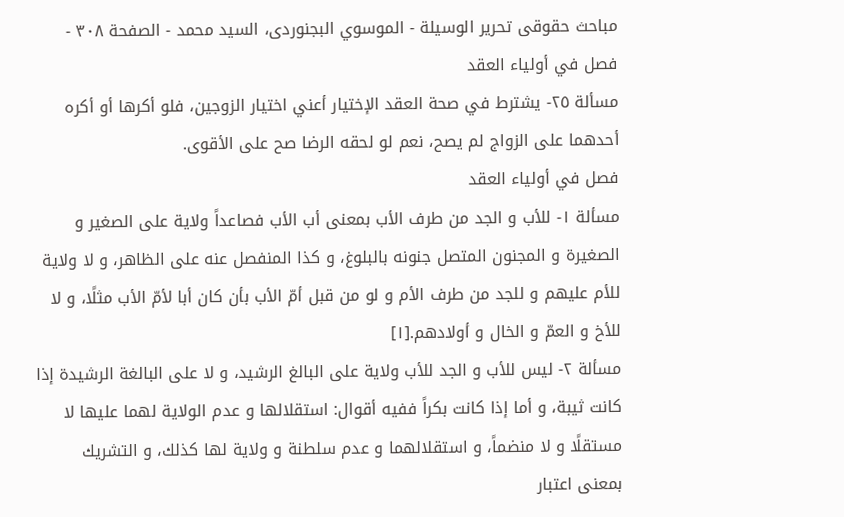مباحث حقوقى تحرير الوسيلة - الموسوي البجنوردى، السيد محمد - الصفحة ٣٠٨ - فصل في أولياء العقد
مسألة ٢٥- يشترط في صحة العقد الإختيار أعني اختيار الزوجين، فلو أكرها أو أكره أحدهما على الزواج لم يصح، نعم لو لحقه الرضا صح على الأقوى.
فصل في أولياء العقد
مسألة ١- للأب و الجد من طرف الأب بمعنى أب الأب فصاعداً ولاية على الصغير و الصغيرة و المجنون المتصل جنونه بالبلوغ، و كذا المنفصل عنه على الظاهر، و لا ولاية للأم عليهم و للجد من طرف الأم و لو من قبل أمّ الأب بأن كان أبا لأمّ الأب مثلًا، و لا للأخ و العمّ و الخال و أولادهم.[١]
مسألة ٢- ليس للأب و الجد للأب ولاية على البالغ الرشيد، و لا على البالغة الرشيدة إذا كانت ثيبة، و أما إذا كانت بكراً ففيه أقوال: استقلالها و عدم الولاية لهما عليها لا مستقلًا و لا منضماً، و استقلالهما و عدم سلطنة و ولاية لها كذلك، و التشريك بمعنى اعتبار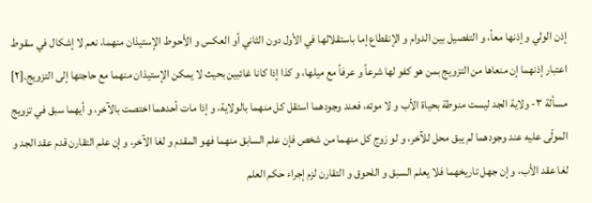إذن الولي و إذنها معاً، و التفصيل بين الدوام و الإنقطاع إما باستقلالها في الأول دون الثاني أو العكس و الأحوط الإستيذان منهما، نعم لا إشكال في سقوط اعتبار إذنهما إن منعاها من التزويج بمن هو كفو لها شرعاً و عرفاً مع ميلها، و كذا إذا كانا غائبين بحيث لا يمكن الإستيذان منهما مع حاجتها إلى التزويج.[٢]
مسألة ٣- ولاية الجد ليست منوطة بحياة الأب و لا موته، فعند وجودهما استقل كل منهما بالولاية، و إذا مات أحدهما اختصت بالآخر، و أيهما سبق في تزويج المولّى عليه عند وجودهما لم يبق محل للآخر، و لو زوج كل منهما من شخص فإن علم السابق منهما فهو المقدم و لغا الآخر، و إن علم التقارن قدم عقد الجد و لغا عقد الأب، و إن جهل تاريخهما فلا يعلم السبق و اللحوق و التقارن لزم إجراء حكم العلم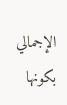الإجمالي بكونها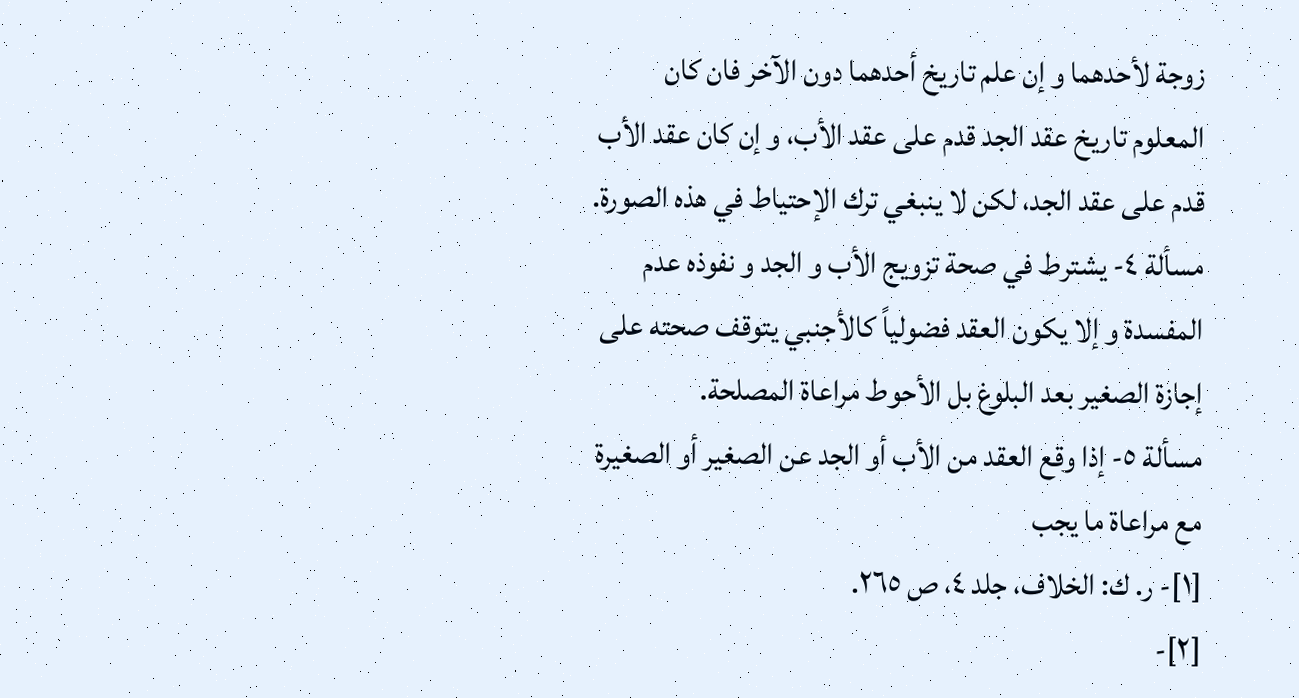زوجة لأحدهما و إن علم تاريخ أحدهما دون الآخر فان كان المعلوم تاريخ عقد الجد قدم على عقد الأب، و إن كان عقد الأب قدم على عقد الجد، لكن لا ينبغي ترك الإحتياط في هذه الصورة.
مسألة ٤- يشترط في صحة تزويج الأب و الجد و نفوذه عدم المفسدة و إلا يكون العقد فضولياً كالأجنبي يتوقف صحته على إجازة الصغير بعد البلوغ بل الأحوط مراعاة المصلحة.
مسألة ٥- إذا وقع العقد من الأب أو الجد عن الصغير أو الصغيرة مع مراعاة ما يجب
[١]- ر. ك: الخلاف، جلد ٤، ص ٢٦٥.
[٢]-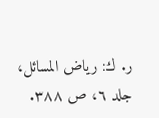ر. ك: رياض المسائل، جلد ٦، ص ٣٨٨.